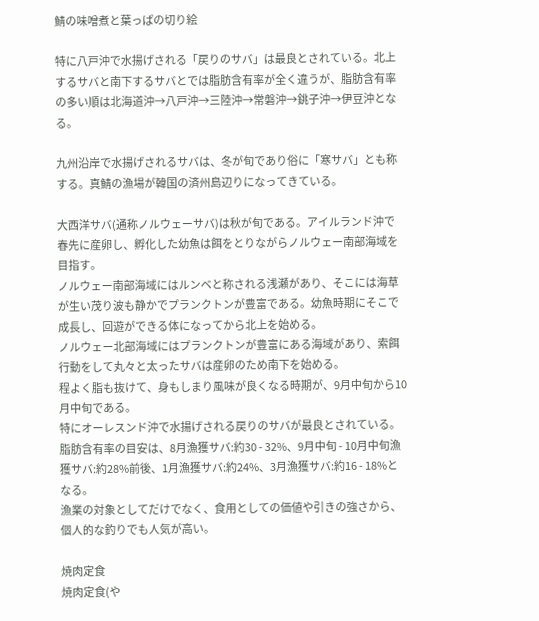鯖の味噌煮と葉っぱの切り絵

特に八戸沖で水揚げされる「戻りのサバ」は最良とされている。北上するサバと南下するサバとでは脂肪含有率が全く違うが、脂肪含有率の多い順は北海道沖→八戸沖→三陸沖→常磐沖→銚子沖→伊豆沖となる。

九州沿岸で水揚げされるサバは、冬が旬であり俗に「寒サバ」とも称する。真鯖の漁場が韓国の済州島辺りになってきている。

大西洋サバ(通称ノルウェーサバ)は秋が旬である。アイルランド沖で春先に産卵し、孵化した幼魚は餌をとりながらノルウェー南部海域を目指す。
ノルウェー南部海域にはルンベと称される浅瀬があり、そこには海草が生い茂り波も静かでプランクトンが豊富である。幼魚時期にそこで成長し、回遊ができる体になってから北上を始める。
ノルウェー北部海域にはプランクトンが豊富にある海域があり、索餌行動をして丸々と太ったサバは産卵のため南下を始める。
程よく脂も抜けて、身もしまり風味が良くなる時期が、9月中旬から10月中旬である。
特にオーレスンド沖で水揚げされる戻りのサバが最良とされている。脂肪含有率の目安は、8月漁獲サバ:約30 - 32%、9月中旬 - 10月中旬漁獲サバ:約28%前後、1月漁獲サバ:約24%、3月漁獲サバ:約16 - 18%となる。
漁業の対象としてだけでなく、食用としての価値や引きの強さから、個人的な釣りでも人気が高い。

焼肉定食
焼肉定食(や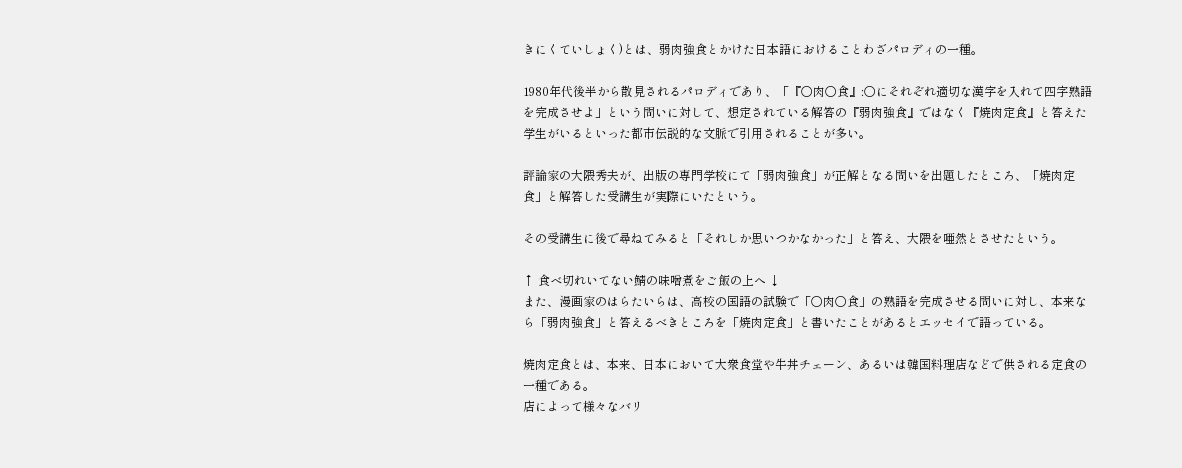きにくていしょく)とは、弱肉強食とかけた日本語におけることわざパロディの一種。

1980年代後半から散見されるパロディであり、「『○肉○食』:○にそれぞれ適切な漢字を入れて四字熟語を完成させよ」という問いに対して、想定されている解答の『弱肉強食』ではなく『焼肉定食』と答えた学生がいるといった都市伝説的な文脈で引用されることが多い。

評論家の大隈秀夫が、出版の専門学校にて「弱肉強食」が正解となる問いを出題したところ、「焼肉定食」と解答した受講生が実際にいたという。

その受講生に後で尋ねてみると「それしか思いつかなかった」と答え、大隈を唖然とさせたという。

↑ 食べ切れいてない鯖の味噌煮をご飯の上へ ↓
また、漫画家のはらたいらは、高校の国語の試験で「○肉○食」の熟語を完成させる問いに対し、本来なら「弱肉強食」と答えるべきところを「焼肉定食」と書いたことがあるとエッセイで語っている。

焼肉定食とは、本来、日本において大衆食堂や牛丼チェーン、あるいは韓国料理店などで供される定食の一種である。
店によって様々なバリ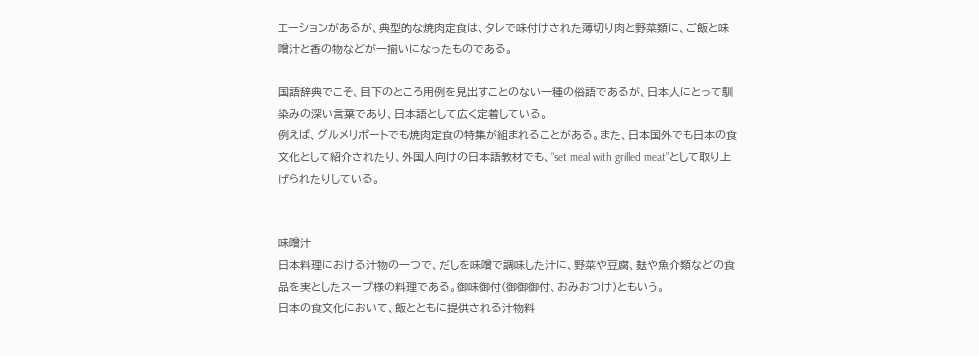エーションがあるが、典型的な焼肉定食は、タレで味付けされた薄切り肉と野菜類に、ご飯と味噌汁と香の物などが一揃いになったものである。

国語辞典でこそ、目下のところ用例を見出すことのない一種の俗語であるが、日本人にとって馴染みの深い言葉であり、日本語として広く定着している。
例えば、グルメリポートでも焼肉定食の特集が組まれることがある。また、日本国外でも日本の食文化として紹介されたり、外国人向けの日本語教材でも、“set meal with grilled meat”として取り上げられたりしている。


味噌汁
日本料理における汁物の一つで、だしを味噌で調味した汁に、野菜や豆腐、麸や魚介類などの食品を実としたスープ様の料理である。御味御付(御御御付、おみおつけ)ともいう。
日本の食文化において、飯とともに提供される汁物料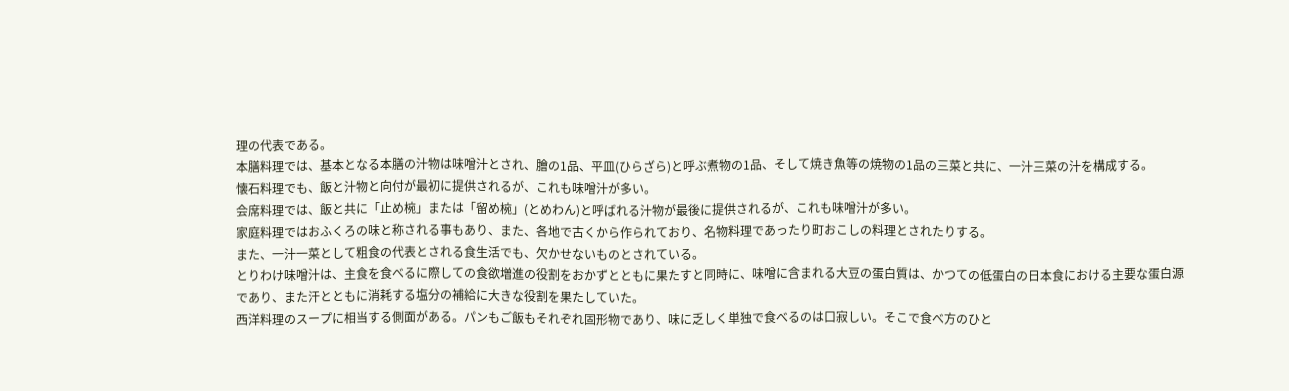理の代表である。
本膳料理では、基本となる本膳の汁物は味噌汁とされ、膾の1品、平皿(ひらざら)と呼ぶ煮物の1品、そして焼き魚等の焼物の1品の三菜と共に、一汁三菜の汁を構成する。
懐石料理でも、飯と汁物と向付が最初に提供されるが、これも味噌汁が多い。
会席料理では、飯と共に「止め椀」または「留め椀」(とめわん)と呼ばれる汁物が最後に提供されるが、これも味噌汁が多い。
家庭料理ではおふくろの味と称される事もあり、また、各地で古くから作られており、名物料理であったり町おこしの料理とされたりする。
また、一汁一菜として粗食の代表とされる食生活でも、欠かせないものとされている。
とりわけ味噌汁は、主食を食べるに際しての食欲増進の役割をおかずとともに果たすと同時に、味噌に含まれる大豆の蛋白質は、かつての低蛋白の日本食における主要な蛋白源であり、また汗とともに消耗する塩分の補給に大きな役割を果たしていた。
西洋料理のスープに相当する側面がある。パンもご飯もそれぞれ固形物であり、味に乏しく単独で食べるのは口寂しい。そこで食べ方のひと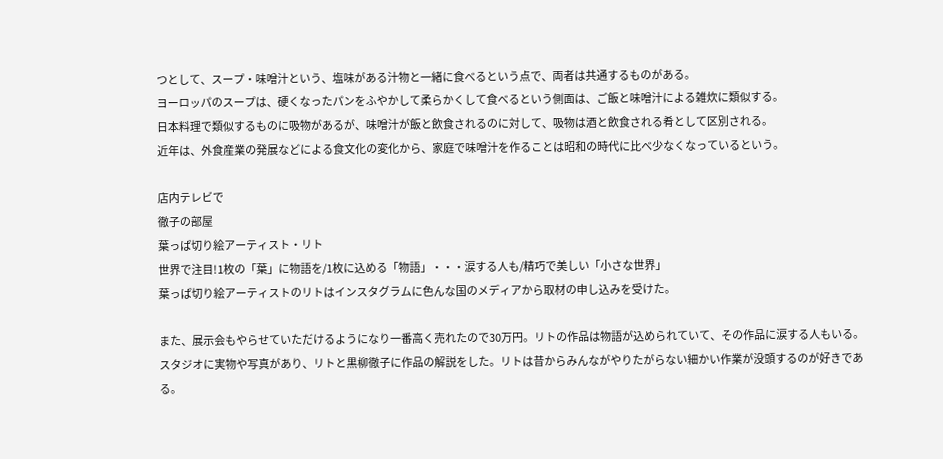つとして、スープ・味噌汁という、塩味がある汁物と一緒に食べるという点で、両者は共通するものがある。
ヨーロッパのスープは、硬くなったパンをふやかして柔らかくして食べるという側面は、ご飯と味噌汁による雑炊に類似する。
日本料理で類似するものに吸物があるが、味噌汁が飯と飲食されるのに対して、吸物は酒と飲食される肴として区別される。
近年は、外食産業の発展などによる食文化の変化から、家庭で味噌汁を作ることは昭和の時代に比べ少なくなっているという。

店内テレビで
徹子の部屋
葉っぱ切り絵アーティスト・リト
世界で注目!1枚の「葉」に物語を/1枚に込める「物語」・・・涙する人も/精巧で美しい「小さな世界」
葉っぱ切り絵アーティストのリトはインスタグラムに色んな国のメディアから取材の申し込みを受けた。

また、展示会もやらせていただけるようになり一番高く売れたので30万円。リトの作品は物語が込められていて、その作品に涙する人もいる。
スタジオに実物や写真があり、リトと黒柳徹子に作品の解説をした。リトは昔からみんながやりたがらない細かい作業が没頭するのが好きである。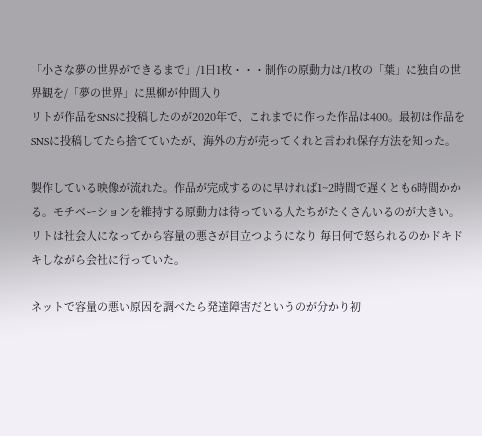「小さな夢の世界ができるまで」/1日1枚・・・制作の原動力は/1枚の「葉」に独自の世界観を/「夢の世界」に黒柳が仲間入り
リトが作品をSNSに投稿したのが2020年で、これまでに作った作品は400。最初は作品をSNSに投稿してたら捨てていたが、海外の方が売ってくれと言われ保存方法を知った。

製作している映像が流れた。作品が完成するのに早ければ1~2時間で遅くとも6時間かかる。モチベーションを維持する原動力は待っている人たちがたくさんいるのが大きい。
リトは社会人になってから容量の悪さが目立つようになり 毎日何で怒られるのかドキドキしながら会社に行っていた。

ネットで容量の悪い原因を調べたら発達障害だというのが分かり初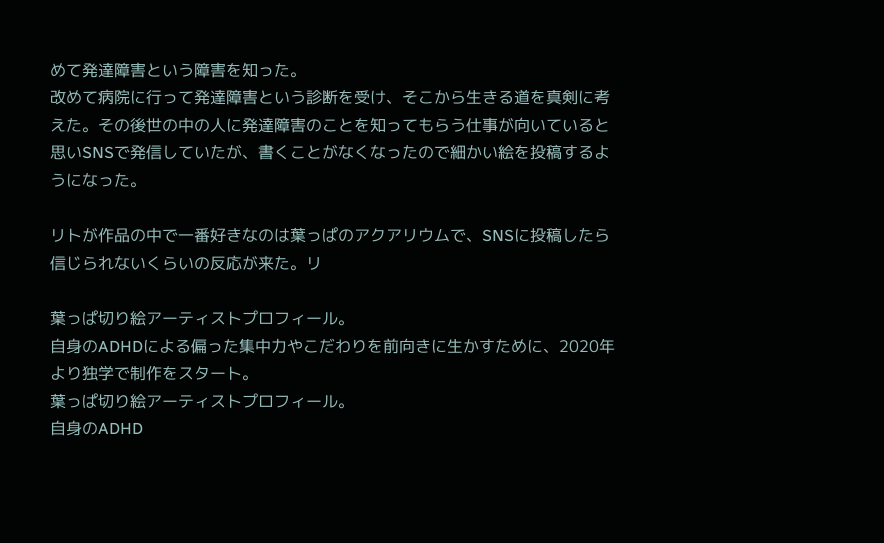めて発達障害という障害を知った。
改めて病院に行って発達障害という診断を受け、そこから生きる道を真剣に考えた。その後世の中の人に発達障害のことを知ってもらう仕事が向いていると思いSNSで発信していたが、書くことがなくなったので細かい絵を投稿するようになった。

リトが作品の中で一番好きなのは葉っぱのアクアリウムで、SNSに投稿したら信じられないくらいの反応が来た。リ

葉っぱ切り絵アーティストプロフィール。
自身のADHDによる偏った集中力やこだわりを前向きに生かすために、2020年より独学で制作をスタート。
葉っぱ切り絵アーティストプロフィール。
自身のADHD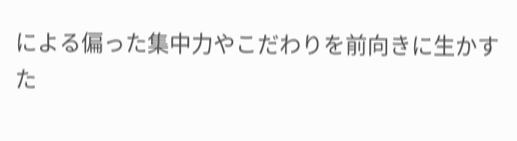による偏った集中力やこだわりを前向きに生かすた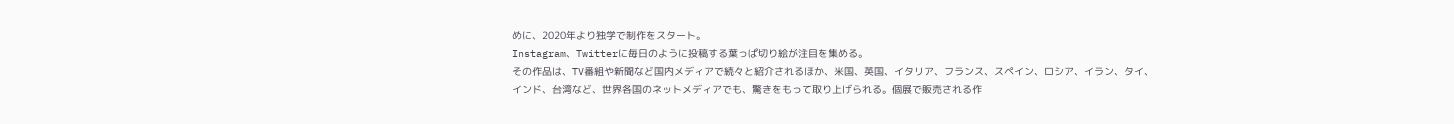めに、2020年より独学で制作をスタート。
Instagram、Twitterに毎日のように投稿する葉っぱ切り絵が注目を集める。
その作品は、TV番組や新聞など国内メディアで続々と紹介されるほか、米国、英国、イタリア、フランス、スペイン、ロシア、イラン、タイ、インド、台湾など、世界各国のネットメディアでも、驚きをもって取り上げられる。個展で販売される作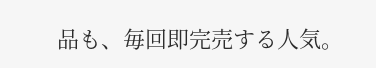品も、毎回即完売する人気。